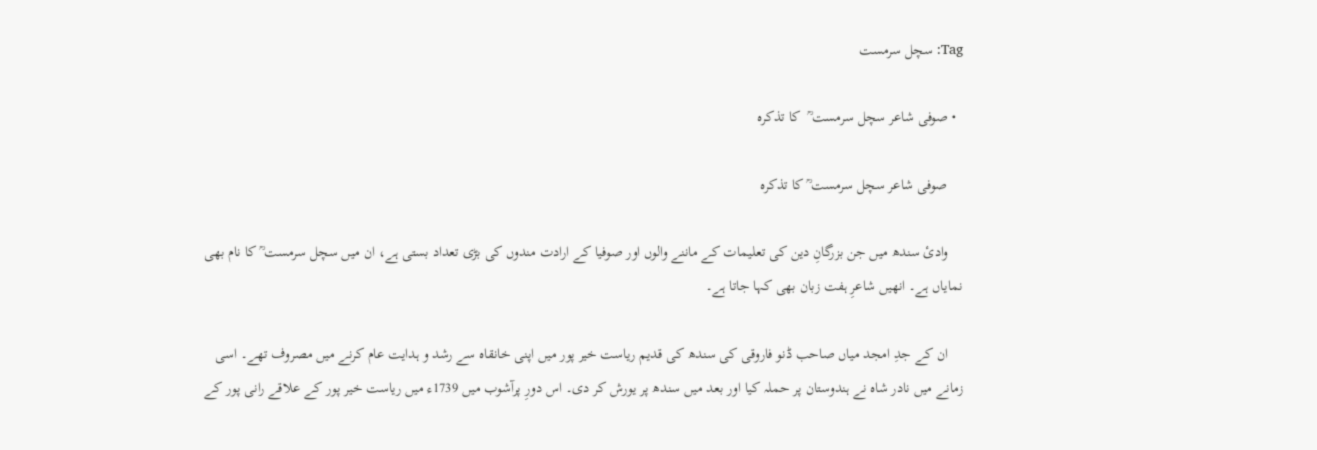Tag: سچل سرمست

  • صوفی شاعر سچل سرمست ؒ  کا تذکرہ

    صوفی شاعر سچل سرمست ؒ کا تذکرہ

    وادیٔ سندھ میں جن بزرگانِ دین کی تعلیمات کے ماننے والوں اور صوفیا کے ارادت مندوں کی بڑی تعداد بستی ہے، ان میں سچل سرمست ؒ کا نام بھی نمایاں ہے۔ انھیں شاعرِ ہفت زبان بھی کہا جاتا ہے۔

    ان کے جدِ امجد میاں صاحب ڈنو فاروقی کی سندھ کی قدیم ریاست خیر پور میں اپنی خانقاہ سے رشد و ہدایت عام کرنے میں‌ مصروف تھے۔ اسی زمانے میں نادر شاہ نے ہندوستان پر حملہ کیا اور بعد میں سندھ پر یورش کر دی۔ اس دورِ پرآشوب میں 1739ء میں ریاست خیر پور کے علاقے رانی پور کے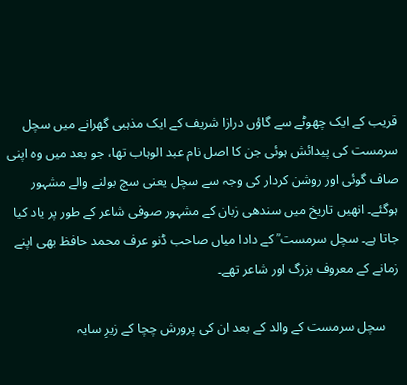قریب کے ایک چھوٹے سے گاؤں درازا شریف کے ایک مذہبی گھرانے میں سچل سرمست کی پیدائش ہوئی جن کا اصل نام عبد الوہاب تھا، جو بعد میں وہ اپنی صاف گوئی اور روشن کردار کی وجہ سے سچل یعنی سچ بولنے والے مشہور ہوگئے۔ انھیں تاریخ میں سندھی زبان کے مشہور صوفی شاعر کے طور پر یاد کیا جاتا ہے۔ سچل سرمست ؒ کے دادا میاں صاحب ڈنو عرف محمد حافظ بھی اپنے زمانے کے معروف بزرگ اور شاعر تھے۔

    سچل سرمست کے والد کے بعد ان کی پرورش چچا کے زیرِ سایہ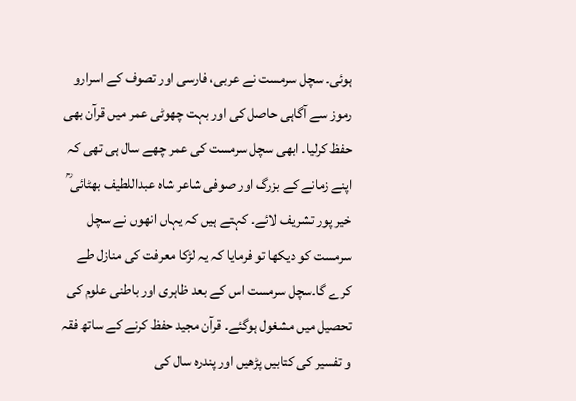ہوئی۔ سچل سرمست نے عربی، فارسی اور تصوف کے اسرارو رموز سے آگاہی حاصل کی اور بہت چھوٹی عمر میں قرآن بھی حفظ کرلیا۔ ابھی سچل سرمست کی عمر چھے سال ہی تھی کہ اپنے زمانے کے بزرگ اور صوفی شاعر شاہ عبداللطیف بھٹائی ؒ خیر پور تشریف لائے۔ کہتے ہیں کہ یہاں انھوں نے سچل سرمست کو دیکھا تو فرمایا کہ یہ لڑکا معرفت کی منازل طے کرے گا۔سچل سرمست اس کے بعد ظاہری اور باطنی علوم کی تحصیل میں مشغول ہوگئے۔ قرآن مجید حفظ کرنے کے ساتھ فقہ و تفسیر کی کتابیں پڑھیں اور پندرہ سال کی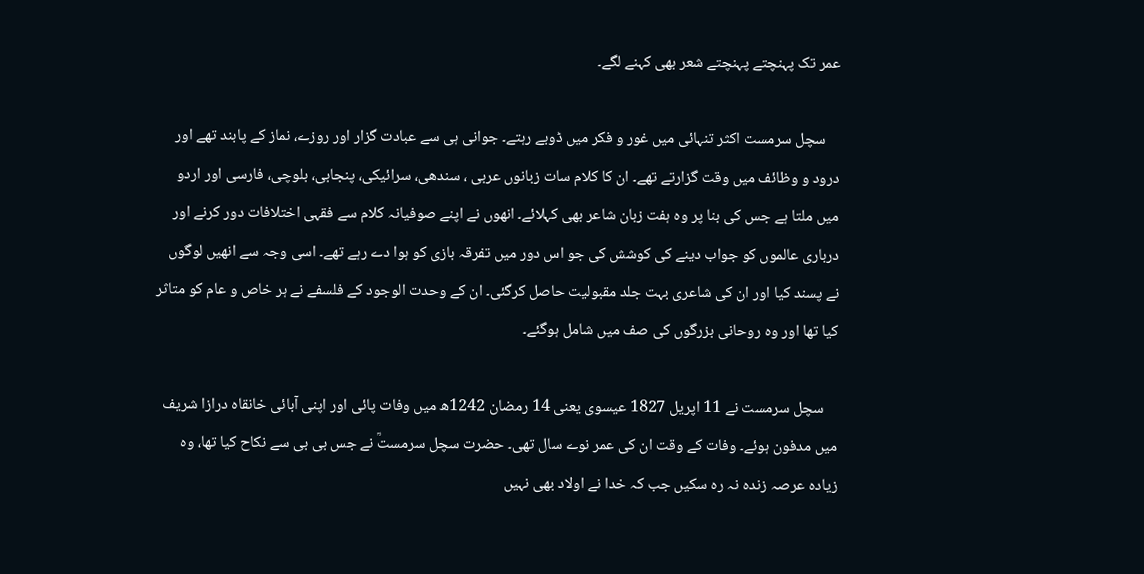عمر تک پہنچتے پہنچتے شعر بھی کہنے لگے۔

    سچل سرمست اکثر تنہائی میں غور و فکر میں ڈوبے رہتے۔ جوانی ہی سے عبادت گزار اور روزے، نماز کے پابند تھے اور درود و وظائف میں وقت گزارتے تھے۔ ان کا کلام سات زبانوں عربی ، سندھی، سرائیکی، پنجابی، بلوچی، فارسی اور اردو میں ملتا ہے جس کی بنا پر وہ ہفت زبان شاعر بھی کہلائے۔ انھوں نے اپنے صوفیانہ کلام سے فقہی اختلافات دور کرنے اور درباری عالموں کو جواب دینے کی کوشش کی جو اس دور میں تفرقہ بازی کو ہوا دے رہے تھے۔ اسی وجہ سے انھیں لوگوں نے پسند کیا اور ان کی شاعری بہت جلد مقبولیت حاصل کرگئی۔ ان کے وحدت الوجود کے فلسفے نے ہر خاص و عام کو متاثر کیا تھا اور وہ روحانی بزرگوں کی صف میں شامل ہوگئے۔

    سچل سرمست نے 11 اپریل 1827 عیسوی یعنی 14 رمضان 1242ھ میں وفات پائی اور اپنی آبائی خانقاہ درازا شریف میں مدفون ہوئے۔ وفات کے وقت ان کی عمر نوے سال تھی۔ حضرت سچل سرمستؒ نے جس بی بی سے نکاح کیا تھا، وہ زیادہ عرصہ زندہ نہ رہ سکیں جب کہ خدا نے اولاد بھی نہیں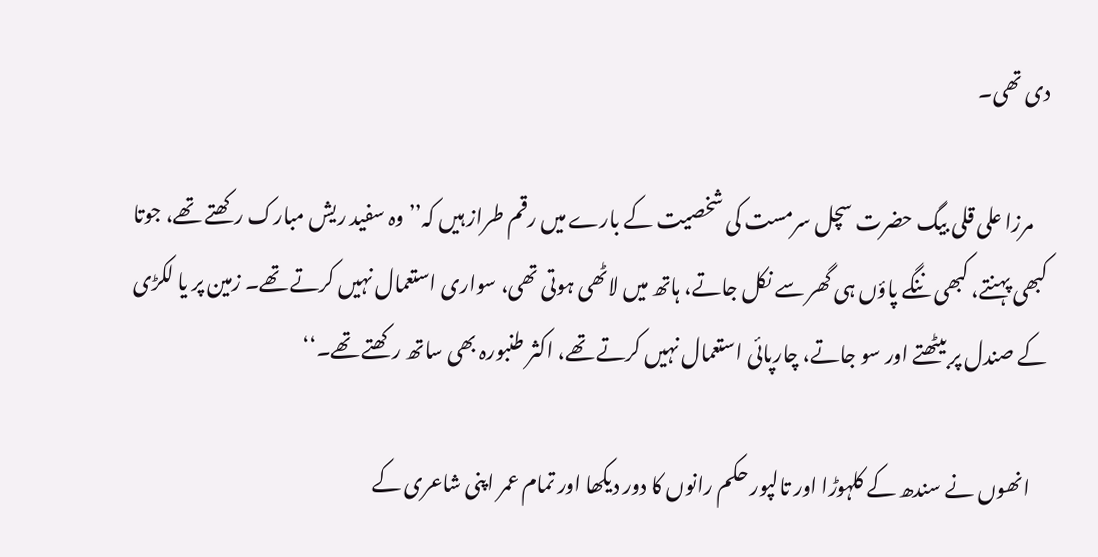دی تھی۔

    مرزا علی قلی بیگ حضرت سچل سرمست کی شخصیت کے بارے میں رقم طراز ہیں کہ’’وہ سفید ریش مبارک رکھتے تھے، جوتا کبھی پہنتے، کبھی ننگے پاؤں ہی گھر سے نکل جاتے، ہاتھ میں لاٹھی ہوتی تھی، سواری استعمال نہیں کرتے تھے۔ زمین پر یا لکڑی کے صندل پر بیٹھتے اور سو جاتے، چارپائی استعمال نہیں کرتے تھے، اکثر طنبورہ بھی ساتھ رکھتے تھے۔‘‘

    انھوں نے سندھ کے کلہوڑا اور تالپور حکم رانوں‌ کا دور دیکھا اور تمام عمر اپنی شاعری کے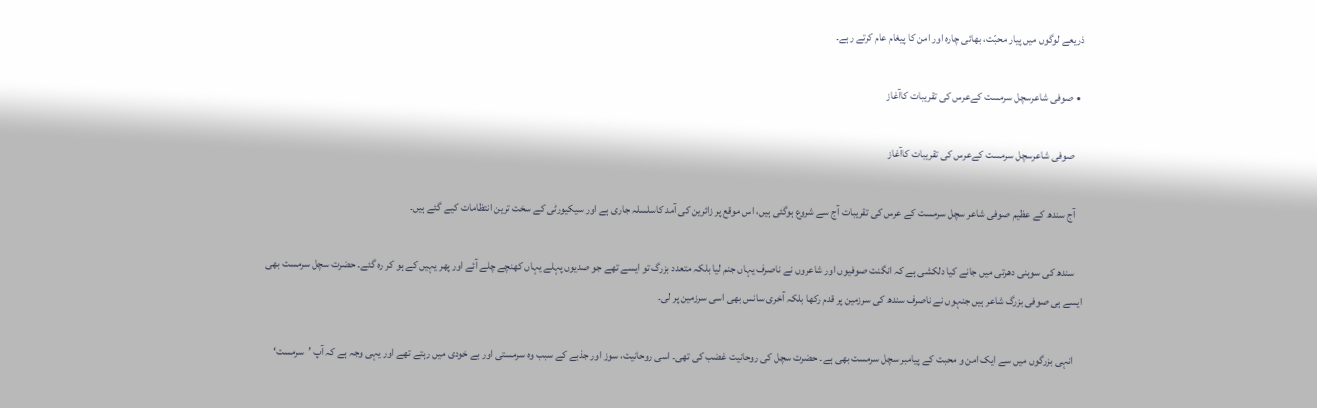ذریعے لوگوں میں پیار محبّت، بھائی چارہ اور امن کا پیغام عام کرتے رہے۔

  • صوفی شاعرسچل سرمست کےعرس کی تقریبات کاآغاز

    صوفی شاعرسچل سرمست کےعرس کی تقریبات کاآغاز

    آج سندھ کے عظیم صوفی شاعر سچل سرمست کے عرس کی تقریبات آج سے شروع ہوگئی ہیں، اس موقع پر زائرین کی آمد کاسلسلہ جاری ہے اور سیکیورٹی کے سخت ترین انتظامات کیے گئے ہیں۔

    سندھ کی سوہنی دھرتی میں جانے کیا دلکشی ہے کہ انگنت صوفیوں اور شاعروں نے ناصرف یہاں جنم لیا بلکہ متعدد بزرگ تو ایسے تھے جو صدیوں پہلے یہاں کھنچے چلے آئے اور پھر یہیں کے ہو کر رہ گئے۔ حضرت سچل سرمست بھی ایسے ہی صوفی بزرگ شاعر ہیں جنہوں نے ناصرف سندھ کی سرزمین پر قدم رکھا بلکہ آخری سانس بھی اسی سرزمین پر لی۔

    انہی بزرگوں میں سے ایک امن و محبت کے پیامبر سچل سرمست بھی ہے۔ حضرت سچل کی روحانیت غضب کی تھی۔ اسی روحانیت، سوز اور جذبے کے سبب وہ سرمستی اور بے خودی میں رہتے تھے اور یہی وجہ ہے کہ آپ ’سرمست‘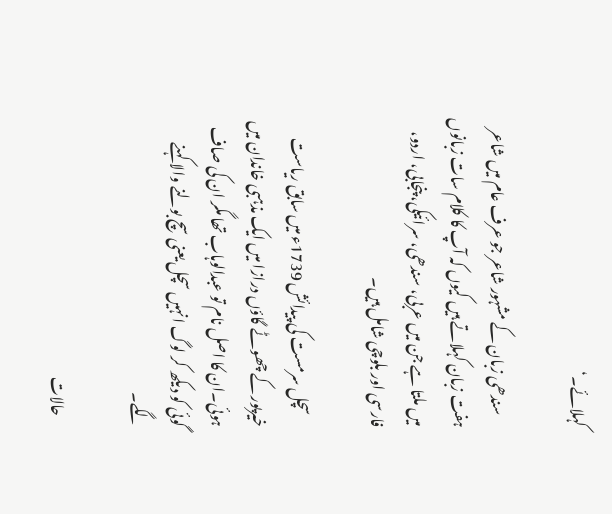کہلائے۔‘

    سندھی زبان کے مشہور شاعر جو عرف عام میں شاعر ہفت زبان کہلاتے ہیں کیوں کہ آپ کا کلام سات زبانوں میں ملتا ہے جن میں عربی، سندھی، سرائیکی، پنجابی، اردو، فارسی اور بلوچی شامل ہیں۔

    سچل سرمست کی پیدائش 1739ء میں سابق ریاست خیرپور کے چھوٹے گاؤں درازا میں ایک مذہبی خاندان میں ہوئی۔ان کا اصل نام تو عبدالوہاب تھا مگر ان کی صاف گوئی کو دیکھ کر لوگ انہیں سچل یعنی سچ بولنے والا کہنے لگے۔

    حالات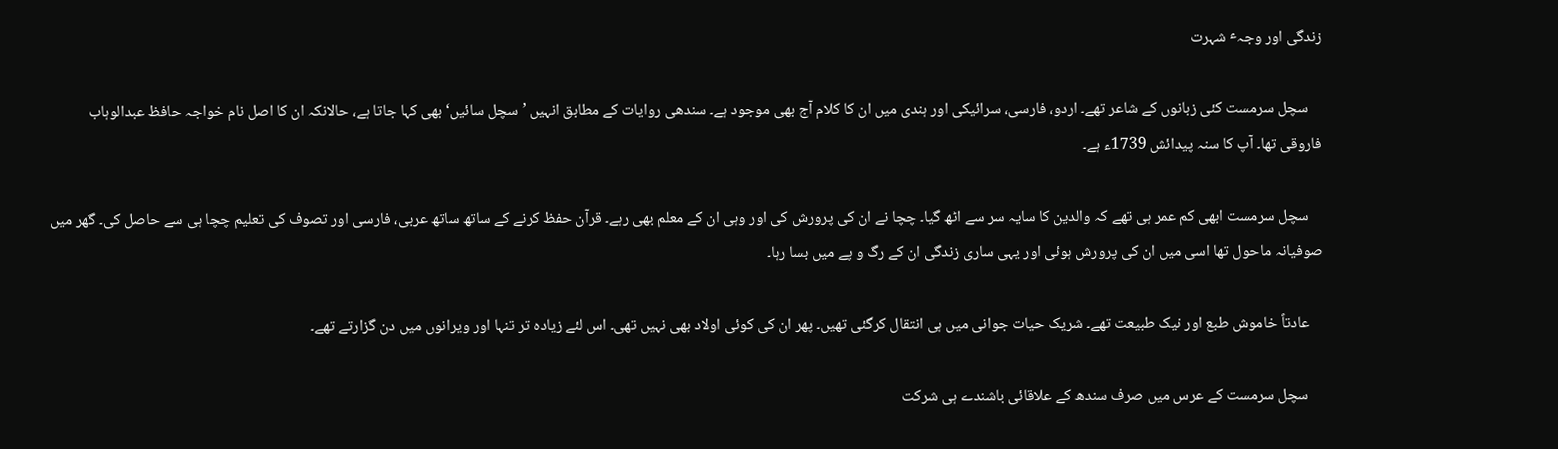زندگی اور وجہٴ شہرت

    سچل سرمست کئی زبانوں کے شاعر تھے۔ اردو، فارسی، سرائیکی اور ہندی میں ان کا کلام آج بھی موجود ہے۔ سندھی روایات کے مطابق انہیں ’سچل سائیں‘ بھی کہا جاتا ہے، حالانکہ ان کا اصل نام خواجہ حافظ عبدالوہاب فاروقی تھا۔ آپ کا سنہ پیدائش 1739ء ہے۔

    سچل سرمست ابھی کم عمر ہی تھے کہ والدین کا سایہ سر سے اٹھ گیا۔ چچا نے ان کی پرورش کی اور وہی ان کے معلم بھی رہے۔ قرآن حفظ کرنے کے ساتھ ساتھ عربی، فارسی اور تصوف کی تعلیم چچا ہی سے حاصل کی۔ گھر میں صوفیانہ ماحول تھا اسی میں ان کی پرورش ہوئی اور یہی ساری زندگی ان کے رگ و پے میں بسا رہا۔

    عادتاً خاموش طبع اور نیک طبیعت تھے۔ شریک حیات جوانی میں ہی انتقال کرگئی تھیں۔ پھر ان کی کوئی اولاد بھی نہیں تھی۔ اس لئے زیادہ تر تنہا اور ویرانوں میں دن گزارتے تھے۔

    سچل سرمست کے عرس میں صرف سندھ کے علاقائی باشندے ہی شرکت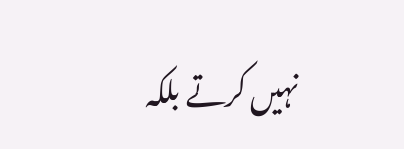نہیں کرتے بلکہ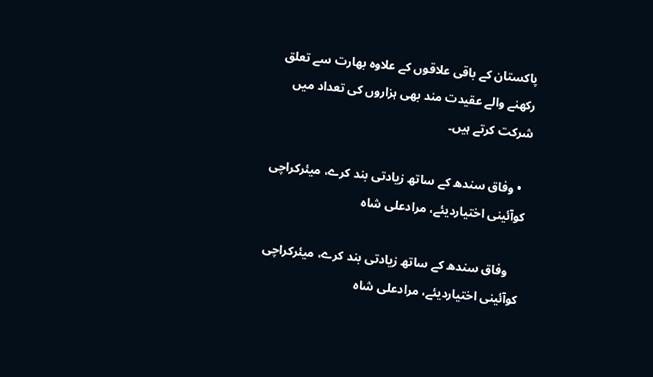پاکستان کے باقی علاقوں کے علاوہ بھارت سے تعلق رکھنے والے عقیدت مند بھی ہزاروں کی تعداد میں شرکت کرتے ہیں۔

  • وفاق سندھ کے ساتھ زیادتی بند کرے، میئرکراچی کوآئینی اختیاردیئے، مرادعلی شاہ

    وفاق سندھ کے ساتھ زیادتی بند کرے، میئرکراچی کوآئینی اختیاردیئے، مرادعلی شاہ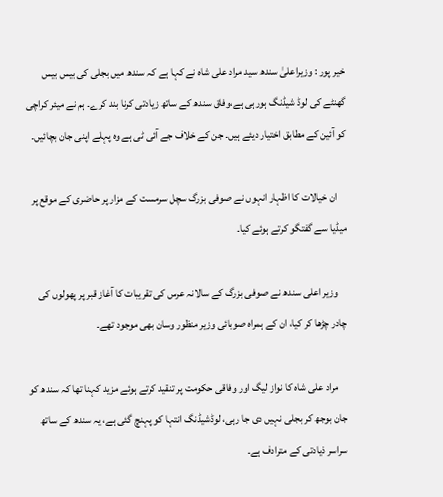خیر پور : وزیراعلیٰ سندھ سید مراد علی شاہ نے کہا ہے کہ سندھ میں بجلی کی بیس بیس گھنٹے کی لوڈ شیڈنگ ہورہی ہے،وفاق سندھ کے ساتھ زیادتی کرنا بند کرے۔ ہم نے میئر کراچی کو آئین کے مطابق اختیار دیئے ہیں۔ جن کے خلاف جے آئی ٹی ہے وہ پہلے اپنی جان بچائیں۔

    ان خیالات کا اظہار انہوں نے صوفی بزرگ سچل سرمست کے مزار پر حاضری کے موقع پر میڈیا سے گفتگو کرتے ہوئے کیا۔

    وزیر اعلی سندھ نے صوفی بزرگ کے سالانہ عرس کی تقریبات کا آغاز قبر پر پھولوں کی چادر چڑھا کر کیا، ان کے ہمراہ صوبائی وزیر منظور وسان بھی موجود تھے۔

    مراد علی شاہ کا نواز لیگ اور وفاقی حکومت پر تنقید کرتے ہوئے مزید کہنا تھا کہ سندھ کو جان بوجھ کر بجلی نہیں دی جا رہی، لوڈشیڈنگ انتہا کو پہنچ گئی ہے، یہ سندھ کے ساتھ سراسر ذیادتی کے مترادف ہے۔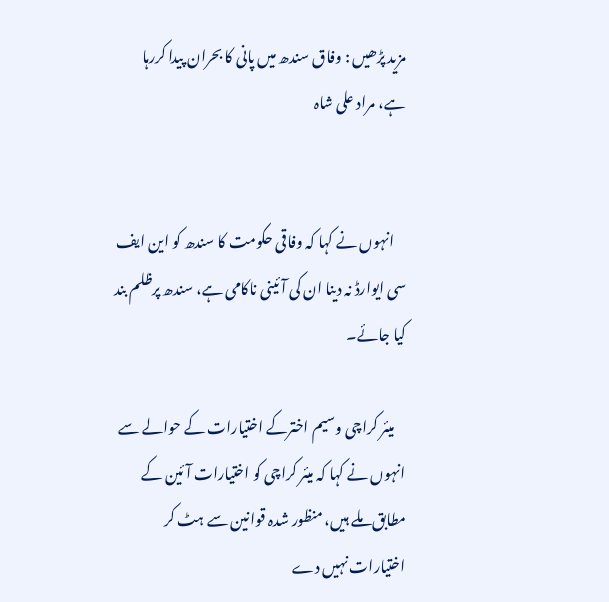مزید پڑھیں : وفاق سندھ میں پانی کا بحران پیدا کررہا ہے، مراد علی شاہ


    انہوں نے کہا کہ وفاقی حکومت کا سندھ کو این ایف سی ایوارڈ نہ دینا ان کی آئینی ناکامی ہے، سندھ پرظلم بند کیا جائے۔

    میئر کراچی وسیم اخترکے اختیارات کے حوالے سے انہوں نے کہا کہ میئر کراچی کو اختیارات آئین کے مطابق ملے ہیں، منظور شدہ قوانین سے ہٹ کر اختیارات نہیں دے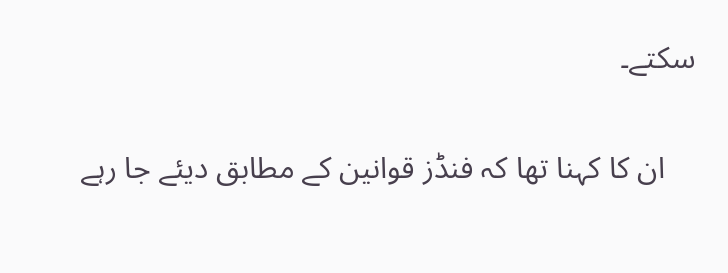سکتے۔

    ان کا کہنا تھا کہ فنڈز قوانین کے مطابق دیئے جا رہے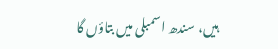ہیں، سندھ اسمبلی میں بتاؤں گا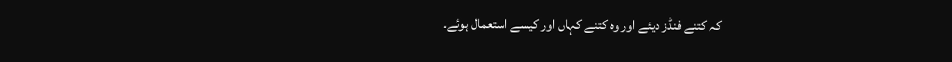کہ کتنے فنڈز دیئے اور وہ کتنے کہاں اور کیسے استعمال ہوئے۔